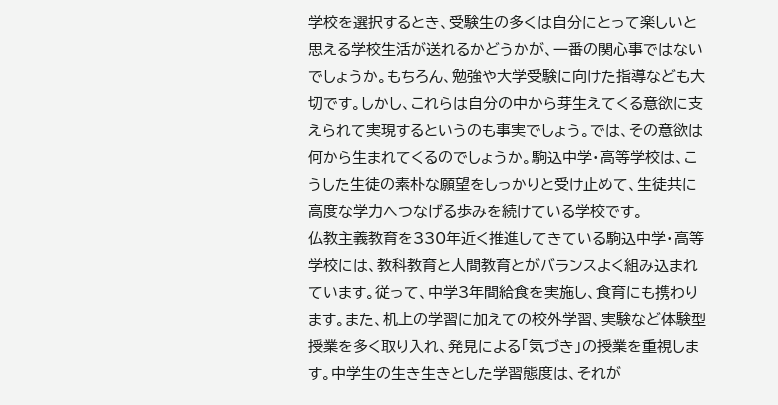学校を選択するとき、受験生の多くは自分にとって楽しいと思える学校生活が送れるかどうかが、一番の関心事ではないでしょうか。もちろん、勉強や大学受験に向けた指導なども大切です。しかし、これらは自分の中から芽生えてくる意欲に支えられて実現するというのも事実でしょう。では、その意欲は何から生まれてくるのでしょうか。駒込中学・高等学校は、こうした生徒の素朴な願望をしっかりと受け止めて、生徒共に高度な学力へつなげる歩みを続けている学校です。
仏教主義教育を330年近く推進してきている駒込中学・高等学校には、教科教育と人間教育とがバランスよく組み込まれています。従って、中学3年間給食を実施し、食育にも携わります。また、机上の学習に加えての校外学習、実験など体験型授業を多く取り入れ、発見による「気づき」の授業を重視します。中学生の生き生きとした学習態度は、それが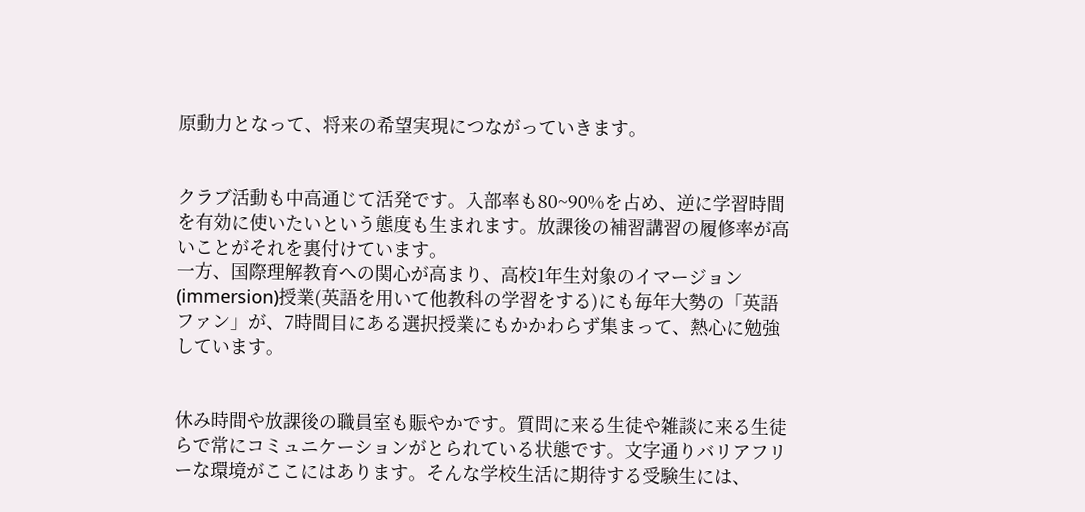原動力となって、将来の希望実現につながっていきます。


クラブ活動も中高通じて活発です。入部率も80~90%を占め、逆に学習時間を有効に使いたいという態度も生まれます。放課後の補習講習の履修率が高いことがそれを裏付けています。
一方、国際理解教育への関心が高まり、高校1年生対象のイマージョン(immersion)授業(英語を用いて他教科の学習をする)にも毎年大勢の「英語ファン」が、7時間目にある選択授業にもかかわらず集まって、熱心に勉強しています。


休み時間や放課後の職員室も賑やかです。質問に来る生徒や雑談に来る生徒らで常にコミュニケーションがとられている状態です。文字通りバリアフリーな環境がここにはあります。そんな学校生活に期待する受験生には、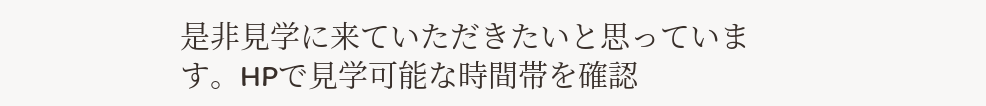是非見学に来ていただきたいと思っています。HPで見学可能な時間帯を確認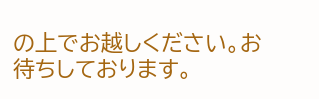の上でお越しください。お待ちしております。